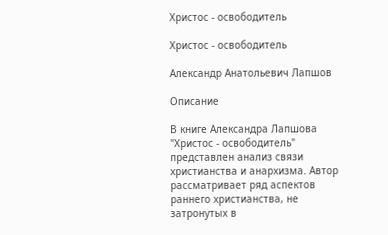Христос - освободитель

Христос - освободитель

Александр Анатольевич Лапшов

Описание

В книге Александра Лапшова "Христос - освободитель" представлен анализ связи христианства и анархизма. Автор рассматривает ряд аспектов раннего христианства, не затронутых в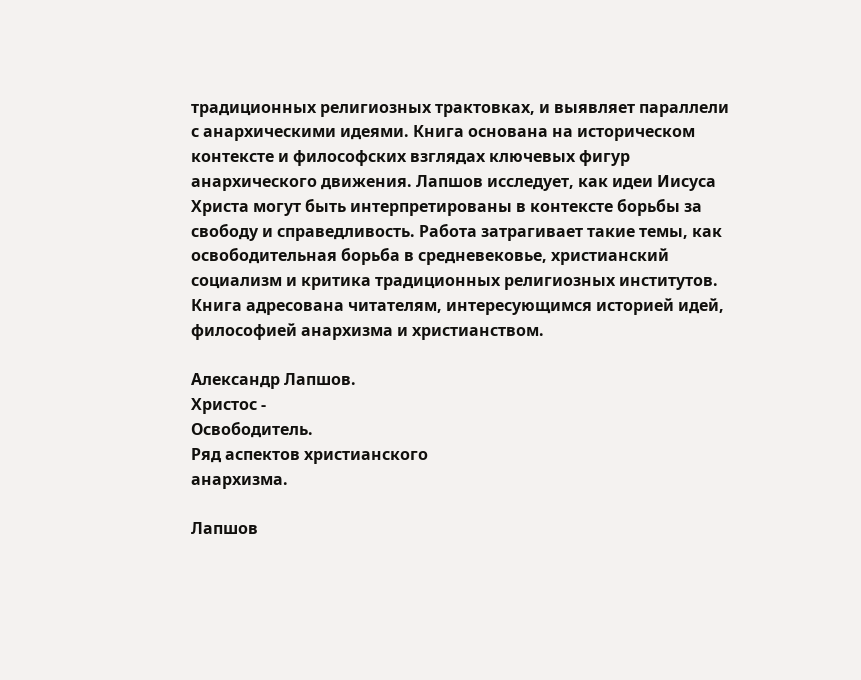традиционных религиозных трактовках, и выявляет параллели с анархическими идеями. Книга основана на историческом контексте и философских взглядах ключевых фигур анархического движения. Лапшов исследует, как идеи Иисуса Христа могут быть интерпретированы в контексте борьбы за свободу и справедливость. Работа затрагивает такие темы, как освободительная борьба в средневековье, христианский социализм и критика традиционных религиозных институтов. Книга адресована читателям, интересующимся историей идей, философией анархизма и христианством.

Александр Лапшов.
Христос -
Освободитель.
Ряд аспектов христианского
анархизма.

Лапшов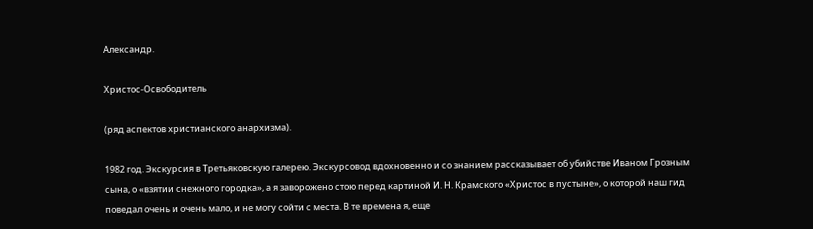Александр.

Христос-Освободитель

(ряд аспектов христианского анархизма).

1982 год. Экскурсия в Третьяковскую галерею. Экскурсовод вдохновенно и со знанием рассказывает об убийстве Иваном Грозным сына, о «взятии снежного городка», а я заворожено стою перед картиной И. Н. Крамского «Христос в пустыне», о которой наш гид поведал очень и очень мало, и не могу сойти с места. В те времена я, еще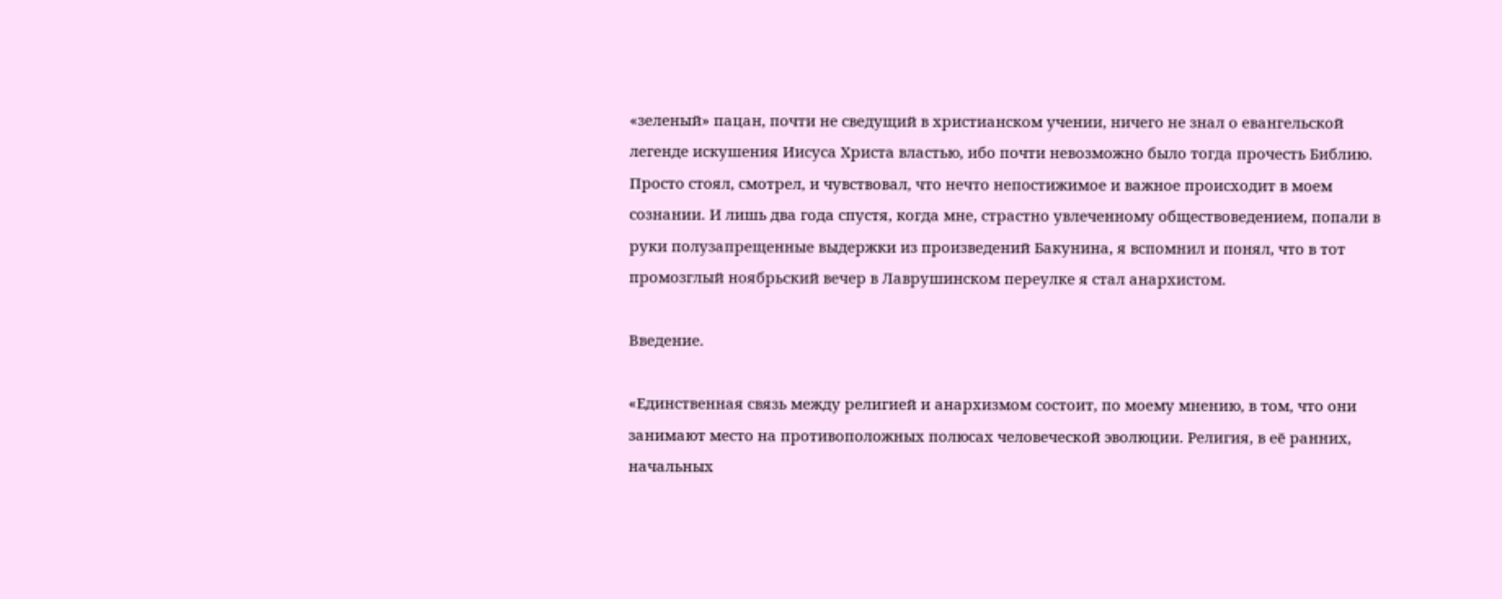«зеленый» пацан, почти не сведущий в христианском учении, ничего не знал о евангельской легенде искушения Иисуса Христа властью, ибо почти невозможно было тогда прочесть Библию. Просто стоял, смотрел, и чувствовал, что нечто непостижимое и важное происходит в моем сознании. И лишь два года спустя, когда мне, страстно увлеченному обществоведением, попали в руки полузапрещенные выдержки из произведений Бакунина, я вспомнил и понял, что в тот промозглый ноябрьский вечер в Лаврушинском переулке я стал анархистом.

Введение.

«Единственная связь между религией и анархизмом состоит, по моему мнению, в том, что они занимают место на противоположных полюсах человеческой эволюции. Религия, в её ранних, начальных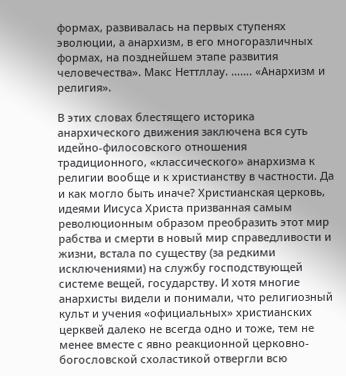формах, развивалась на первых ступенях эволюции, а анархизм, в его многоразличных формах, на позднейшем этапе развития человечества». Макс Неттллау. ……. «Анархизм и религия».

В этих словах блестящего историка анархического движения заключена вся суть идейно-филосовского отношения традиционного, «классического» анархизма к религии вообще и к христианству в частности. Да и как могло быть иначе? Христианская церковь, идеями Иисуса Христа призванная самым революционным образом преобразить этот мир рабства и смерти в новый мир справедливости и жизни, встала по существу (за редкими исключениями) на службу господствующей системе вещей, государству. И хотя многие анархисты видели и понимали, что религиозный культ и учения «официальных» христианских церквей далеко не всегда одно и тоже, тем не менее вместе с явно реакционной церковно-богословской схоластикой отвергли всю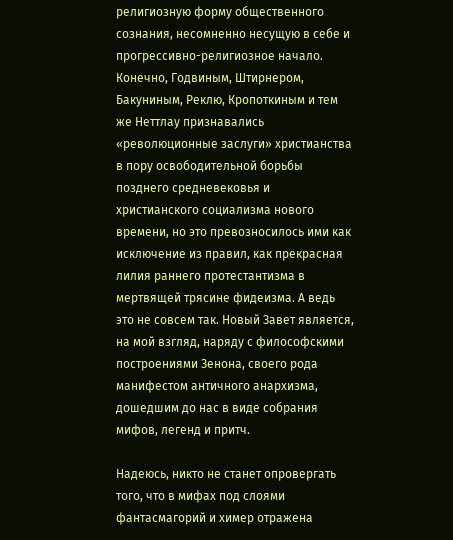религиозную форму общественного сознания, несомненно несущую в себе и прогрессивно-религиозное начало. Конечно, Годвиным, Штирнером, Бакуниным, Реклю, Кропоткиным и тем же Неттлау признавались «революционные заслуги» христианства в пору освободительной борьбы позднего средневековья и христианского социализма нового времени, но это превозносилось ими как исключение из правил, как прекрасная лилия раннего протестантизма в мертвящей трясине фидеизма. А ведь это не совсем так. Новый Завет является, на мой взгляд, наряду с философскими построениями Зенона, своего рода манифестом античного анархизма, дошедшим до нас в виде собрания мифов, легенд и притч.

Надеюсь, никто не станет опровергать того, что в мифах под слоями фантасмагорий и химер отражена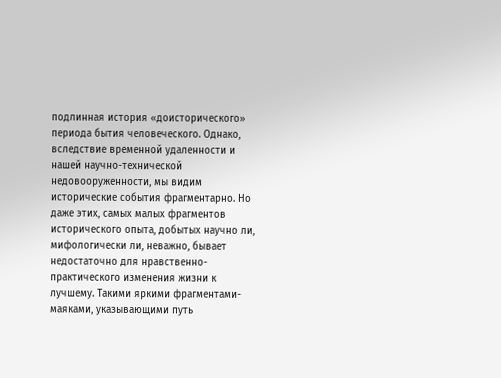подлинная история «доисторического» периода бытия человеческого. Однако, вследствие временной удаленности и нашей научно-технической недовооруженности, мы видим исторические события фрагментарно. Но даже этих, самых малых фрагментов исторического опыта, добытых научно ли, мифологически ли, неважно, бывает недостаточно для нравственно-практического изменения жизни к лучшему. Такими яркими фрагментами-маяками, указывающими путь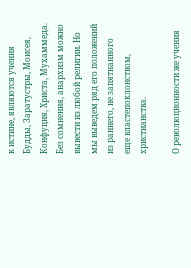к истине, являются учения Будды, Заратустры, Моисея, Конфуция, Христа, Мухаммеда. Без сомнения, анархизм можно вывести из любой религии. Но мы выведем ряд его положений из раннего, не запятнанного еще властепоклонством, христианства.

О революционности же учения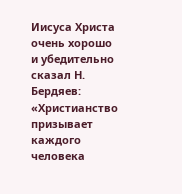Иисуса Христа очень хорошо и убедительно сказал Н. Бердяев: «Христианство призывает каждого человека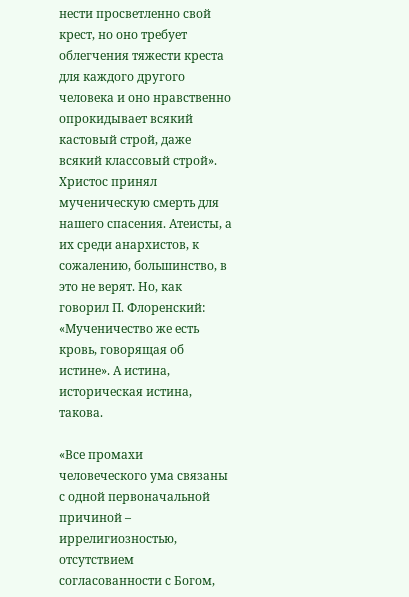нести просветленно свой крест, но оно требует облегчения тяжести креста для каждого другого человека и оно нравственно опрокидывает всякий кастовый строй, даже всякий классовый строй». Христос принял мученическую смерть для нашего спасения. Атеисты, а их среди анархистов, к сожалению, большинство, в это не верят. Но, как говорил П. Флоренский: «Мученичество же есть кровь, говорящая об истине». А истина, историческая истина, такова.

«Все промахи человеческого ума связаны с одной первоначальной причиной – иррелигиозностью, отсутствием согласованности с Богом,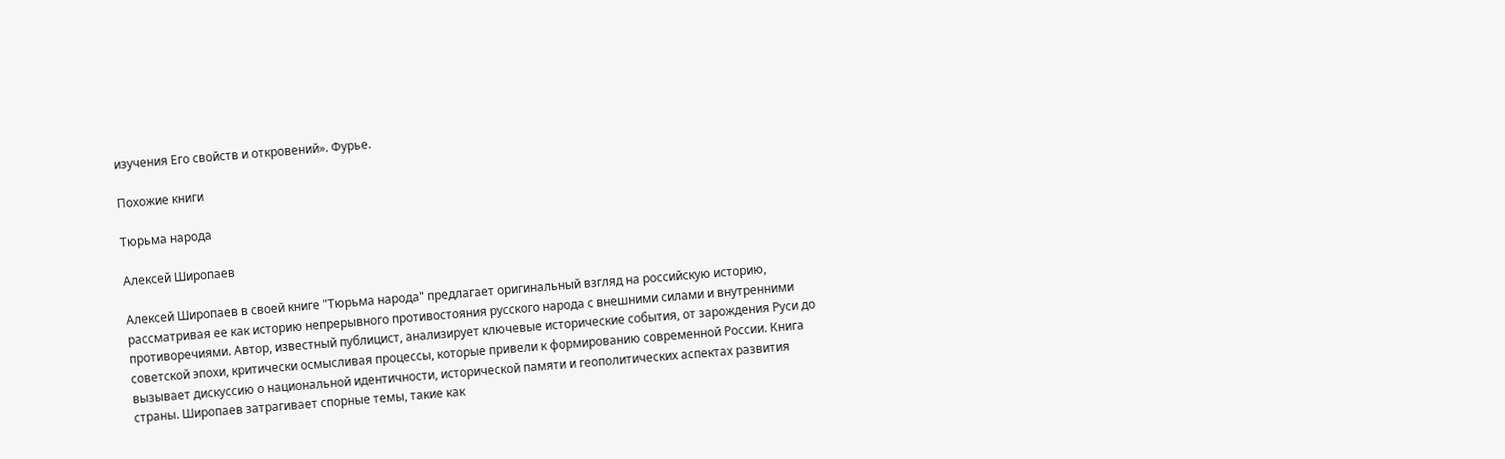изучения Его свойств и откровений». Фурье.

Похожие книги

Тюрьма народа

Алексей Широпаев

Алексей Широпаев в своей книге "Тюрьма народа" предлагает оригинальный взгляд на российскую историю, рассматривая ее как историю непрерывного противостояния русского народа с внешними силами и внутренними противоречиями. Автор, известный публицист, анализирует ключевые исторические события, от зарождения Руси до советской эпохи, критически осмысливая процессы, которые привели к формированию современной России. Книга вызывает дискуссию о национальной идентичности, исторической памяти и геополитических аспектах развития страны. Широпаев затрагивает спорные темы, такие как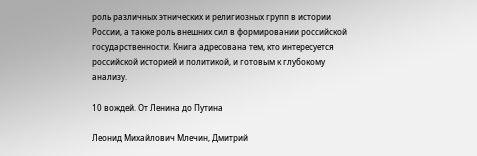роль различных этнических и религиозных групп в истории России, а также роль внешних сил в формировании российской государственности. Книга адресована тем, кто интересуется российской историей и политикой, и готовым к глубокому анализу.

10 вождей. От Ленина до Путина

Леонид Михайлович Млечин, Дмитрий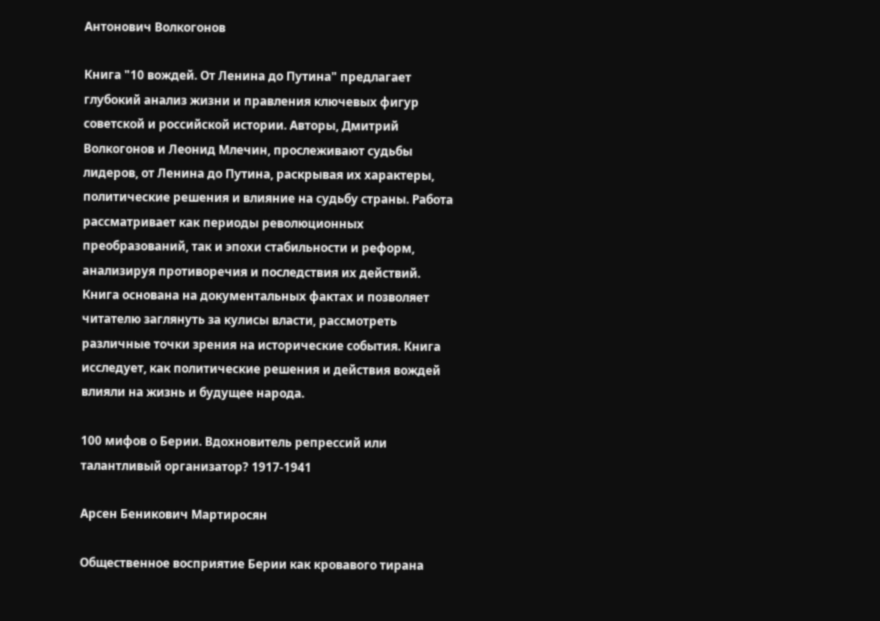Антонович Волкогонов

Книга "10 вождей. От Ленина до Путина" предлагает глубокий анализ жизни и правления ключевых фигур советской и российской истории. Авторы, Дмитрий Волкогонов и Леонид Млечин, прослеживают судьбы лидеров, от Ленина до Путина, раскрывая их характеры, политические решения и влияние на судьбу страны. Работа рассматривает как периоды революционных преобразований, так и эпохи стабильности и реформ, анализируя противоречия и последствия их действий. Книга основана на документальных фактах и позволяет читателю заглянуть за кулисы власти, рассмотреть различные точки зрения на исторические события. Книга исследует, как политические решения и действия вождей влияли на жизнь и будущее народа.

100 мифов о Берии. Вдохновитель репрессий или талантливый организатор? 1917-1941

Арсен Беникович Мартиросян

Общественное восприятие Берии как кровавого тирана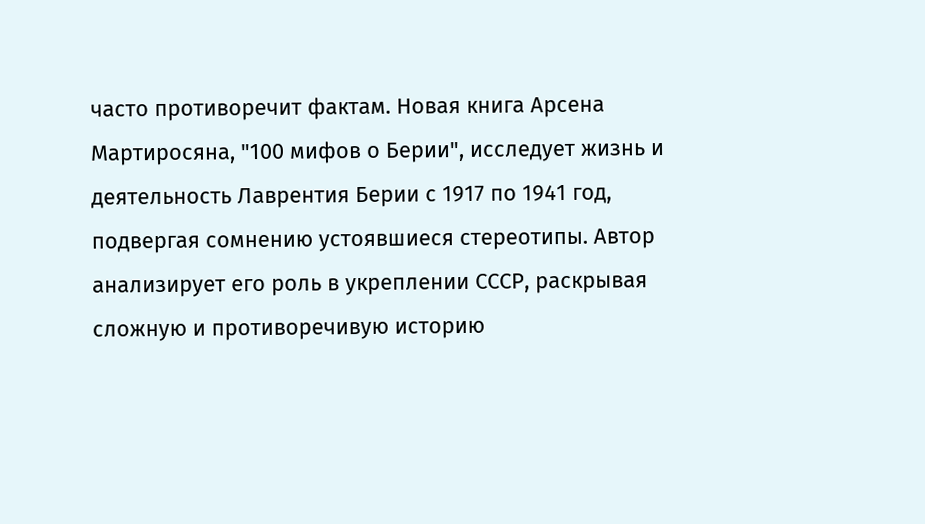часто противоречит фактам. Новая книга Арсена Мартиросяна, "100 мифов о Берии", исследует жизнь и деятельность Лаврентия Берии с 1917 по 1941 год, подвергая сомнению устоявшиеся стереотипы. Автор анализирует его роль в укреплении СССР, раскрывая сложную и противоречивую историю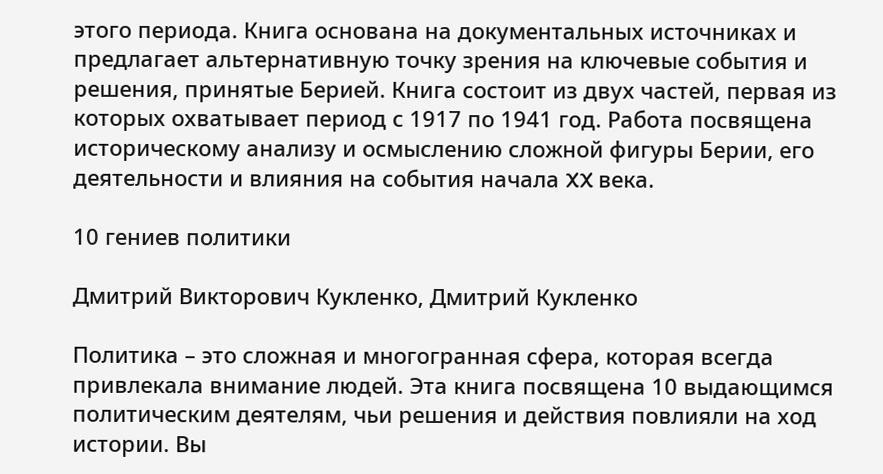этого периода. Книга основана на документальных источниках и предлагает альтернативную точку зрения на ключевые события и решения, принятые Берией. Книга состоит из двух частей, первая из которых охватывает период с 1917 по 1941 год. Работа посвящена историческому анализу и осмыслению сложной фигуры Берии, его деятельности и влияния на события начала XX века.

10 гениев политики

Дмитрий Викторович Кукленко, Дмитрий Кукленко

Политика – это сложная и многогранная сфера, которая всегда привлекала внимание людей. Эта книга посвящена 10 выдающимся политическим деятелям, чьи решения и действия повлияли на ход истории. Вы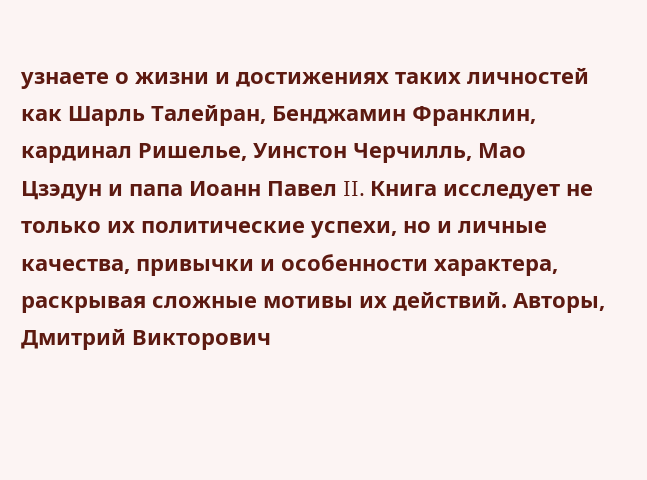узнаете о жизни и достижениях таких личностей как Шарль Талейран, Бенджамин Франклин, кардинал Ришелье, Уинстон Черчилль, Мао Цзэдун и папа Иоанн Павел II. Книга исследует не только их политические успехи, но и личные качества, привычки и особенности характера, раскрывая сложные мотивы их действий. Авторы, Дмитрий Викторович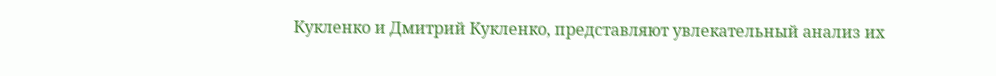Кукленко и Дмитрий Кукленко, представляют увлекательный анализ их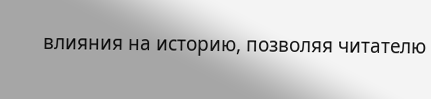влияния на историю, позволяя читателю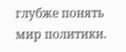глубже понять мир политики.